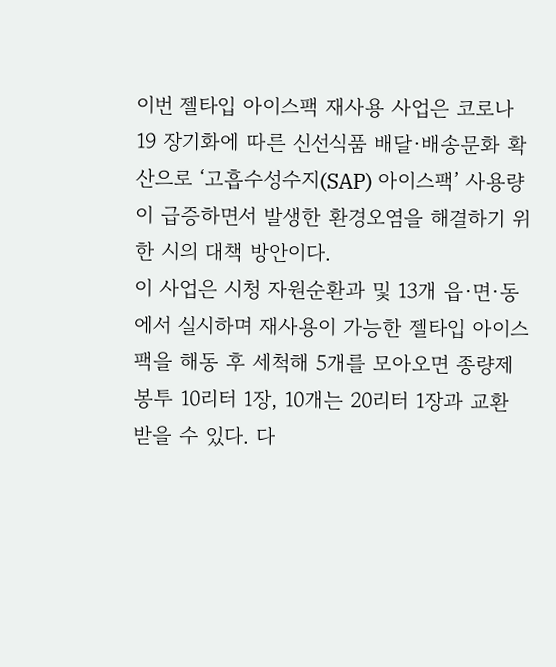이번 젤타입 아이스팩 재사용 사업은 코로나19 장기화에 따른 신선식품 배달·배송문화 확산으로 ‘고흡수성수지(SAP) 아이스팩’ 사용량이 급증하면서 발생한 환경오염을 해결하기 위한 시의 대책 방안이다.
이 사업은 시청 자원순환과 및 13개 읍·면·동에서 실시하며 재사용이 가능한 젤타입 아이스팩을 해동 후 세척해 5개를 모아오면 종량제봉투 10리터 1장, 10개는 20리터 1장과 교환 받을 수 있다. 다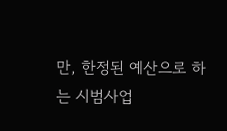만, 한정된 예산으로 하는 시범사업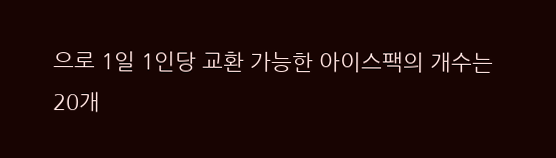으로 1일 1인당 교환 가능한 아이스팩의 개수는 20개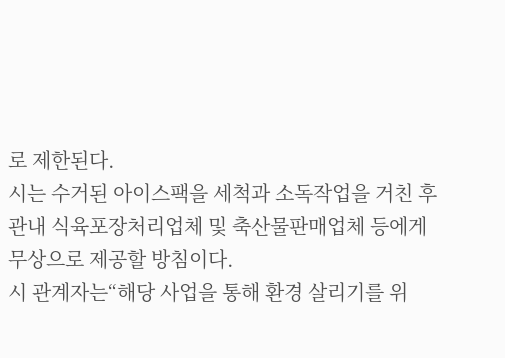로 제한된다.
시는 수거된 아이스팩을 세척과 소독작업을 거친 후 관내 식육포장처리업체 및 축산물판매업체 등에게 무상으로 제공할 방침이다.
시 관계자는“해당 사업을 통해 환경 살리기를 위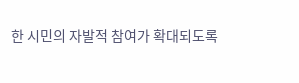한 시민의 자발적 참여가 확대되도록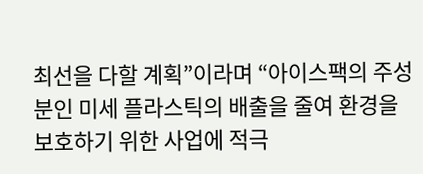최선을 다할 계획”이라며 “아이스팩의 주성분인 미세 플라스틱의 배출을 줄여 환경을 보호하기 위한 사업에 적극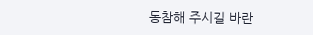동참해 주시길 바란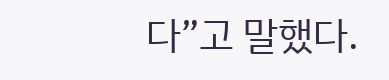다”고 말했다.